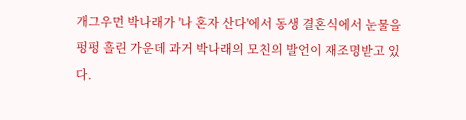개그우먼 박나래가 '나 혼자 산다'에서 동생 결혼식에서 눈물을 펑펑 흘린 가운데 과거 박나래의 모친의 발언이 재조명받고 있다.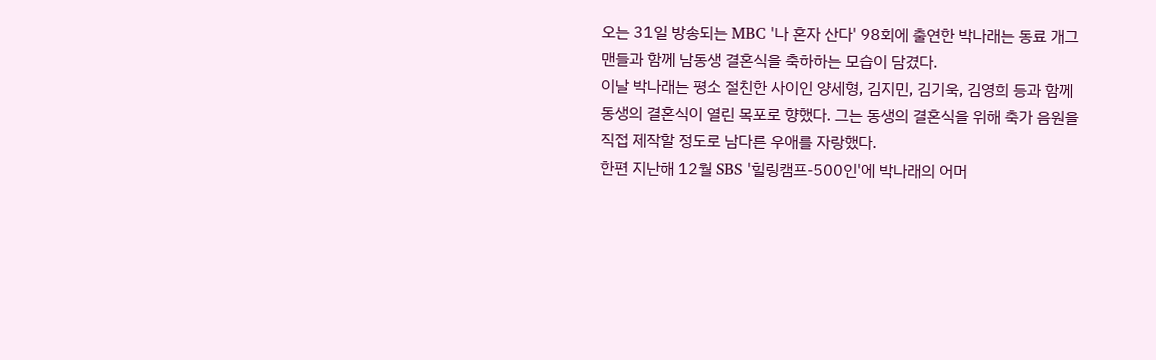오는 31일 방송되는 MBC '나 혼자 산다' 98회에 출연한 박나래는 동료 개그맨들과 함께 남동생 결혼식을 축하하는 모습이 담겼다.
이날 박나래는 평소 절친한 사이인 양세형, 김지민, 김기욱, 김영희 등과 함께 동생의 결혼식이 열린 목포로 향했다. 그는 동생의 결혼식을 위해 축가 음원을 직접 제작할 정도로 남다른 우애를 자랑했다.
한편 지난해 12월 SBS '힐링캠프-500인'에 박나래의 어머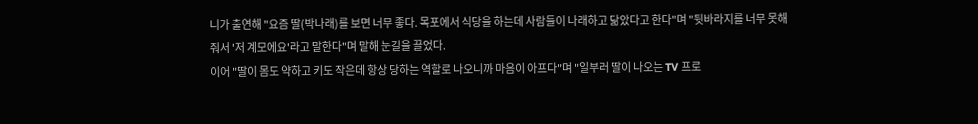니가 출연해 "요즘 딸(박나래)를 보면 너무 좋다. 목포에서 식당을 하는데 사람들이 나래하고 닮았다고 한다"며 "뒷바라지를 너무 못해줘서 '저 계모에요'라고 말한다"며 말해 눈길을 끌었다.
이어 "딸이 몸도 약하고 키도 작은데 항상 당하는 역할로 나오니까 마음이 아프다"며 "일부러 딸이 나오는 TV 프로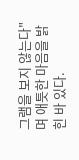그램을 보지 않는다"며 애틋한 마음을 밝힌 바 있다.